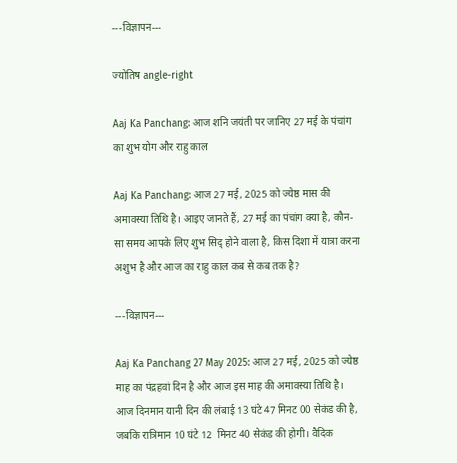---विज्ञापन---

ज्योतिष angle-right

Aaj Ka Panchang: आज शनि जयंती पर जानिए 27 मई के पंचांग का शुभ योग और राहु काल

Aaj Ka Panchang: आज 27 मई, 2025 को ज्येष्ठ मास की अमावस्या तिथि है। आइए जानते हैं, 27 मई का पंचांग क्या है, कौन-सा समय आपके लिए शुभ सिद् होने वाला है, किस दिशा में यात्रा करना अशुभ है और आज का राहु काल कब से कब तक है?

---विज्ञापन---

Aaj Ka Panchang 27 May 2025: आज 27 मई, 2025 को ज्येष्ठ माह का पंद्रहवां दिन है और आज इस माह की अमावस्या तिथि है। आज दिनमान यानी दिन की लंबाई 13 घंटे 47 मिनट 00 सेकंड की है, जबकि रात्रिमान 10 घंटे 12  मिनट 40 सेकंड की होगी। वैदिक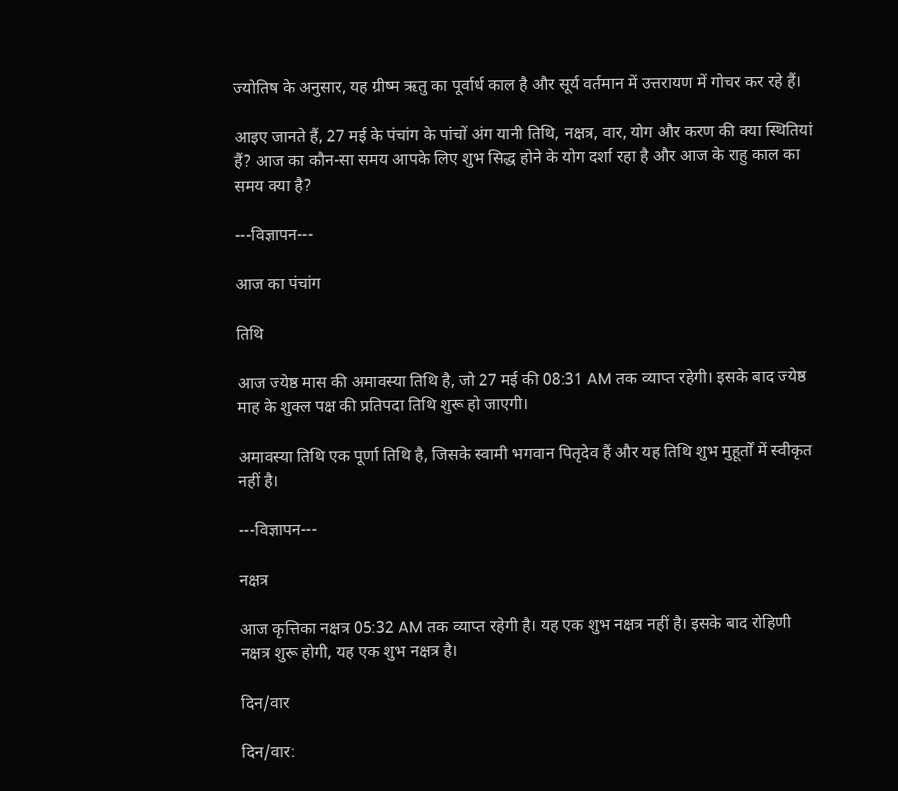ज्योतिष के अनुसार, यह ग्रीष्म ऋतु का पूर्वार्ध काल है और सूर्य वर्तमान में उत्तरायण में गोचर कर रहे हैं।

आइए जानते हैं, 27 मई के पंचांग के पांचों अंग यानी तिथि, नक्षत्र, वार, योग और करण की क्या स्थितियां हैं? आज का कौन-सा समय आपके लिए शुभ सिद्ध होने के योग दर्शा रहा है और आज के राहु काल का समय क्या है?

---विज्ञापन---

आज का पंचांग

तिथि

आज ज्येष्ठ मास की अमावस्या तिथि है, जो 27 मई की 08:31 AM तक व्याप्त रहेगी। इसके बाद ज्येष्ठ माह के शुक्ल पक्ष की प्रतिपदा तिथि शुरू हो जाएगी।

अमावस्या तिथि एक पूर्णा तिथि है, जिसके स्वामी भगवान पितृदेव हैं और यह तिथि शुभ मुहूर्तों में स्वीकृत नहीं है।

---विज्ञापन---

नक्षत्र

आज कृत्तिका नक्षत्र 05:32 AM तक व्याप्त रहेगी है। यह एक शुभ नक्षत्र नहीं है। इसके बाद रोहिणी नक्षत्र शुरू होगी, यह एक शुभ नक्षत्र है।

दिन/वार

दिन/वार: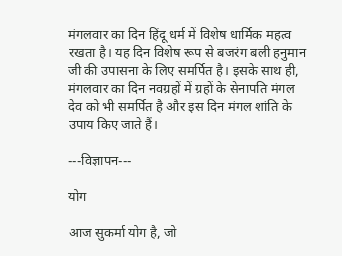मंगलवार का दिन हिंदू धर्म में विशेष धार्मिक महत्व रखता है। यह दिन विशेष रूप से बजरंग बली हनुमान जी की उपासना के लिए समर्पित है। इसके साथ ही, मंगलवार का दिन नवग्रहों में ग्रहों के सेनापति मंगल देव को भी समर्पित है और इस दिन मंगल शांति के उपाय किए जाते हैं।

---विज्ञापन---

योग

आज सुकर्मा योग है, जो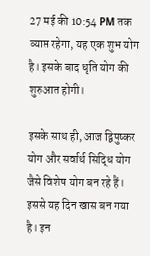27 मई की 10:54 PM तक व्याप्त रहेगा, यह एक शुभ योग है। इसके बाद धृति योग की शुरुआत होगी।

इसके साथ ही, आज द्विपुष्कर योग और सर्वार्थ सिद्धि योग जैसे विशेष योग बन रहे हैं। इससे यह दिन खास बन गया है। इन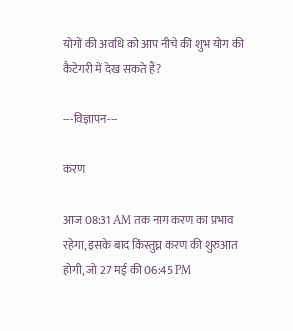योगों की अवधि को आप नीचे की शुभ योग की कैटेगरी में देख सकते हैं?

---विज्ञापन---

करण

आज 08:31 AM तक नाग करण का प्रभाव रहेगा, इसके बाद किंस्तुघ्न करण की शुरुआत होगी, जो 27 मई की 06:45 PM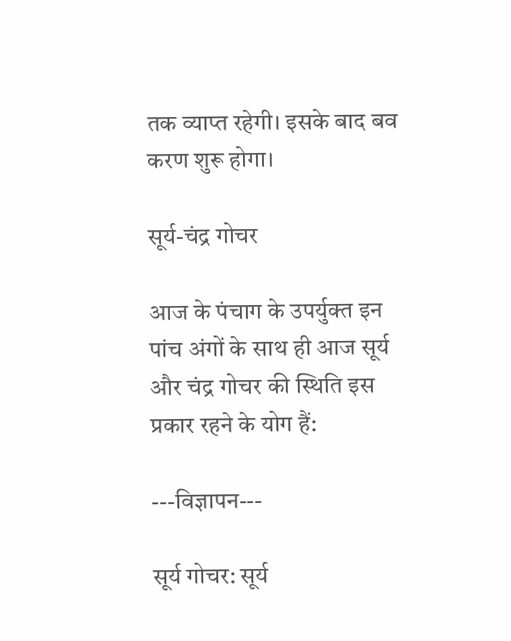तक व्याप्त रहेगी। इसके बाद बव करण शुरू होगा।

सूर्य-चंद्र गोचर

आज के पंचाग के उपर्युक्त इन पांच अंगों के साथ ही आज सूर्य और चंद्र गोचर की स्थिति इस प्रकार रहने के योग हैं:

---विज्ञापन---

सूर्य गोचर: सूर्य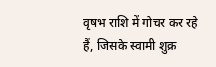वृषभ राशि में गोचर कर रहे हैं, जिसके स्वामी शुक्र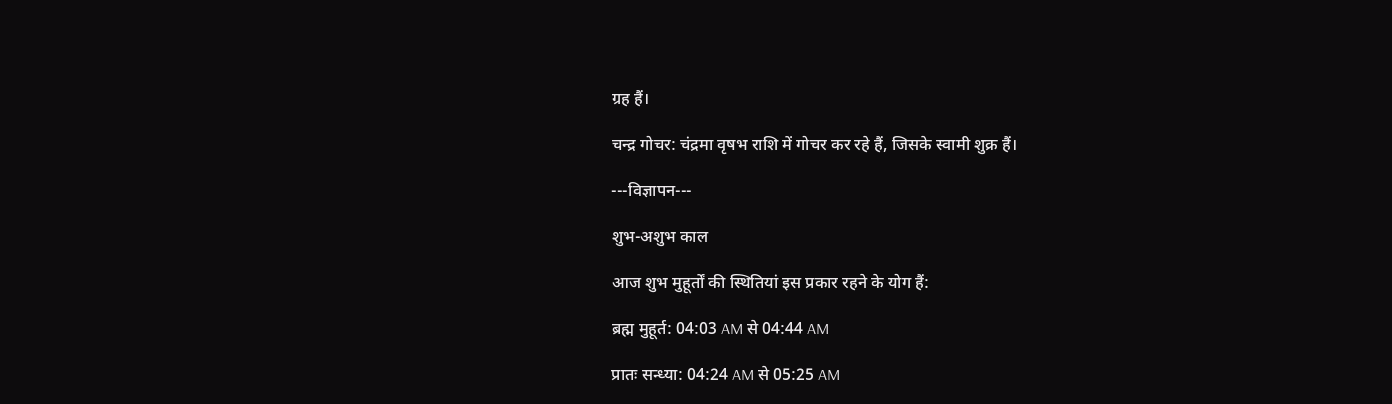ग्रह हैं।

चन्द्र गोचर: चंद्रमा वृषभ राशि में गोचर कर रहे हैं, जिसके स्वामी शुक्र हैं।

---विज्ञापन---

शुभ-अशुभ काल

आज शुभ मुहूर्तों की स्थितियां इस प्रकार रहने के योग हैं:

ब्रह्म मुहूर्त: 04:03 AM से 04:44 AM

प्रातः सन्ध्या: 04:24 AM से 05:25 AM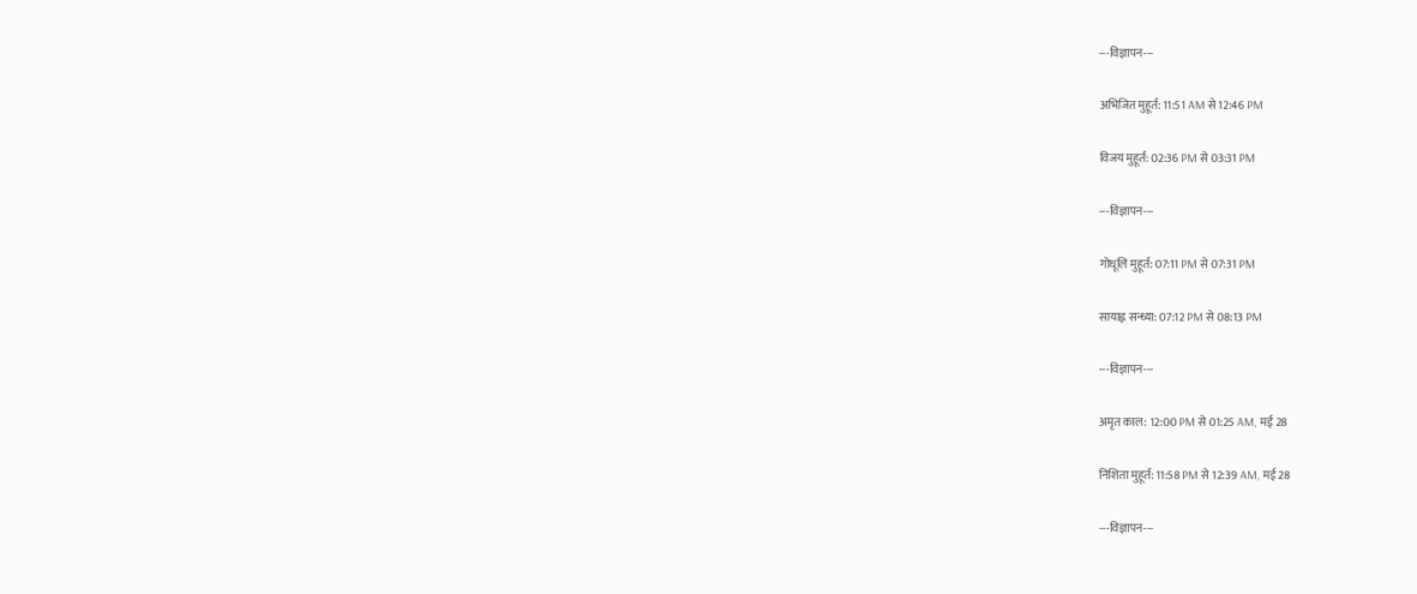---विज्ञापन---

अभिजित मुहूर्त: 11:51 AM से 12:46 PM

विजय मुहूर्त: 02:36 PM से 03:31 PM

---विज्ञापन---

गोधूलि मुहूर्त: 07:11 PM से 07:31 PM

सायाह्न सन्ध्या: 07:12 PM से 08:13 PM

---विज्ञापन---

अमृत काल: 12:00 PM से 01:25 AM, मई 28

निशिता मुहूर्त: 11:58 PM से 12:39 AM, मई 28

---विज्ञापन---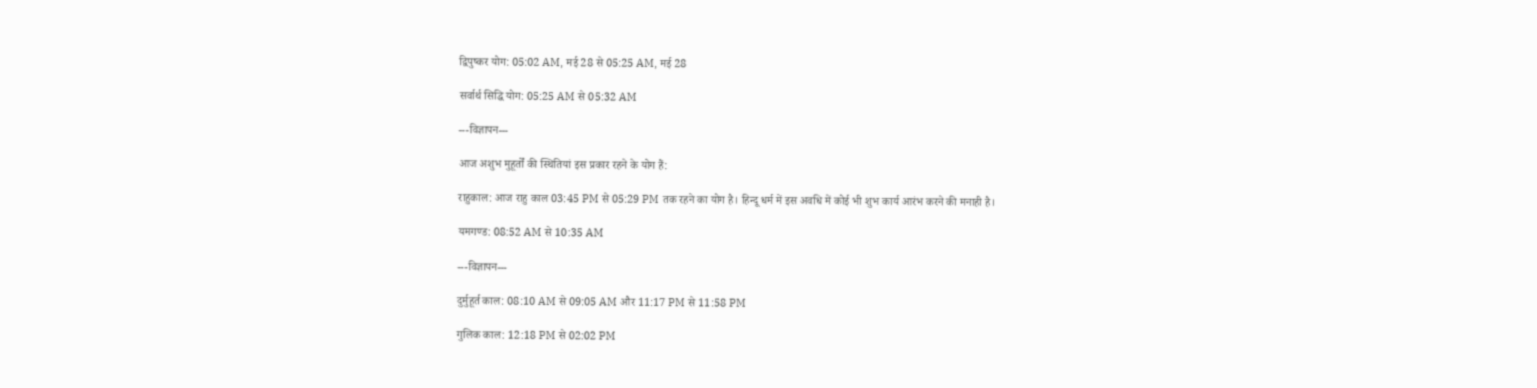द्विपुष्कर योग: 05:02 AM, मई 28 से 05:25 AM, मई 28

सर्वार्थ सिद्धि योग: 05:25 AM से 05:32 AM

---विज्ञापन---

आज अशुभ मुहूर्तों की स्थितियां इस प्रकार रहने के योग हैं:

राहुकाल: आज राहु काल 03:45 PM से 05:29 PM तक रहने का योग है। हिन्दू धर्म में इस अवधि में कोई भी शुभ कार्य आरंभ करने की मनाही है।

यमगण्ड: 08:52 AM से 10:35 AM

---विज्ञापन---

दुर्मुहूर्त काल: 08:10 AM से 09:05 AM और 11:17 PM से 11:58 PM

गुलिक काल: 12:18 PM से 02:02 PM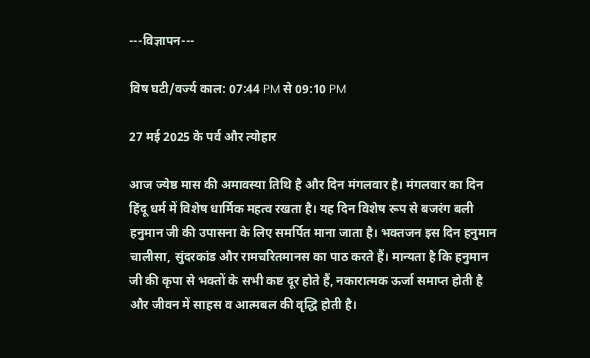---विज्ञापन---

विष घटी/वर्ज्य काल: 07:44 PM से 09:10 PM

27 मई 2025 के पर्व और त्योहार

आज ज्येष्ठ मास की अमावस्या तिथि है और दिन मंगलवार है। मंगलवार का दिन हिंदू धर्म में विशेष धार्मिक महत्व रखता है। यह दिन विशेष रूप से बजरंग बली हनुमान जी की उपासना के लिए समर्पित माना जाता है। भक्तजन इस दिन हनुमान चालीसा, सुंदरकांड और रामचरितमानस का पाठ करते हैं। मान्यता है कि हनुमान जी की कृपा से भक्तों के सभी कष्ट दूर होते हैं, नकारात्मक ऊर्जा समाप्त होती है और जीवन में साहस व आत्मबल की वृद्धि होती है।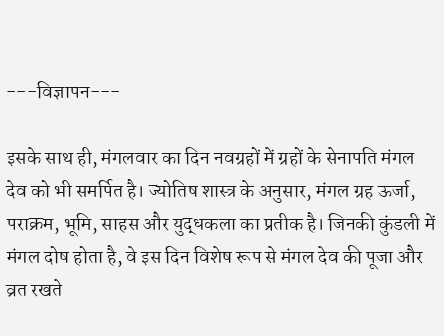---विज्ञापन---

इसके साथ ही, मंगलवार का दिन नवग्रहों में ग्रहों के सेनापति मंगल देव को भी समर्पित है। ज्योतिष शास्त्र के अनुसार, मंगल ग्रह ऊर्जा, पराक्रम, भूमि, साहस और युद्धकला का प्रतीक है। जिनकी कुंडली में मंगल दोष होता है, वे इस दिन विशेष रूप से मंगल देव की पूजा और व्रत रखते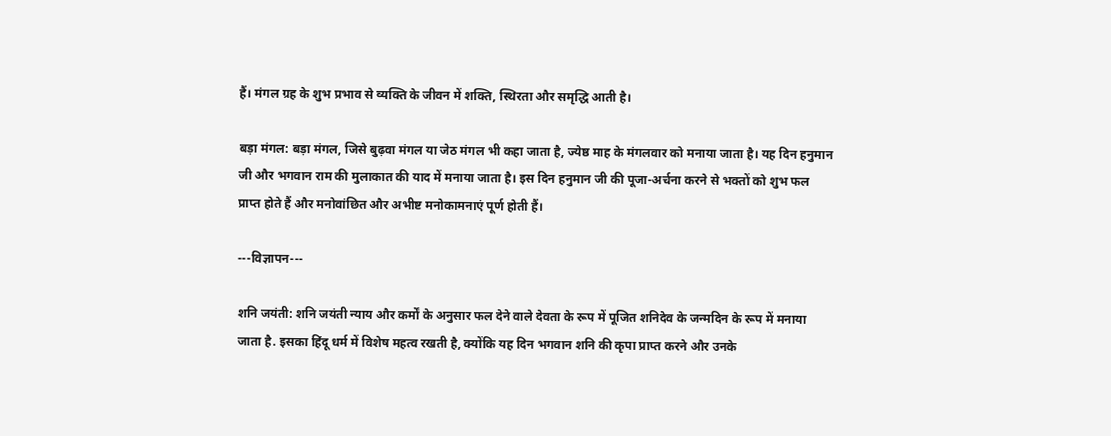हैं। मंगल ग्रह के शुभ प्रभाव से व्यक्ति के जीवन में शक्ति, स्थिरता और समृद्धि आती है।

बड़ा मंगल: बड़ा मंगल, जिसे बुढ़वा मंगल या जेठ मंगल भी कहा जाता है, ज्येष्ठ माह के मंगलवार को मनाया जाता है। यह दिन हनुमान जी और भगवान राम की मुलाकात की याद में मनाया जाता है। इस दिन हनुमान जी की पूजा-अर्चना करने से भक्तों को शुभ फल प्राप्त होते हैं और मनोवांछित और अभीष्ट मनोकामनाएं पूर्ण होती हैं।

---विज्ञापन---

शनि जयंती: शनि जयंती न्याय और कर्मों के अनुसार फल देने वाले देवता के रूप में पूजित शनिदेव के जन्मदिन के रूप में मनाया जाता है. इसका हिंदू धर्म में विशेष महत्व रखती है, क्योंकि यह दिन भगवान शनि की कृपा प्राप्त करने और उनके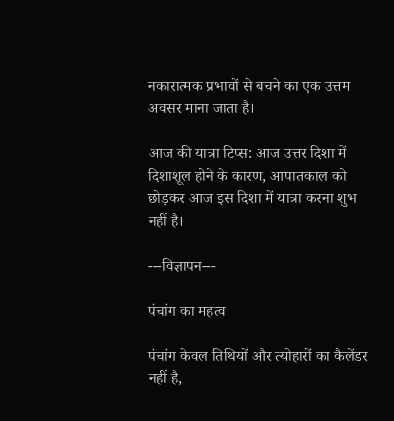नकारात्मक प्रभावों से बचने का एक उत्तम अवसर माना जाता है।

आज की यात्रा टिप्स: आज उत्तर दिशा में दिशाशूल होने के कारण, आपातकाल को छोड़कर आज इस दिशा में यात्रा करना शुभ नहीं है।

---विज्ञापन---

पंचांग का महत्व

पंचांग केवल तिथियों और त्योहारों का कैलेंडर नहीं है,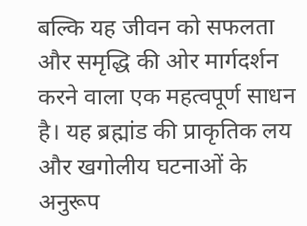बल्कि यह जीवन को सफलता और समृद्धि की ओर मार्गदर्शन करने वाला एक महत्वपूर्ण साधन है। यह ब्रह्मांड की प्राकृतिक लय और खगोलीय घटनाओं के अनुरूप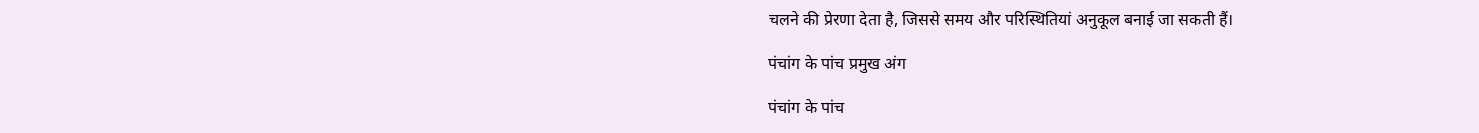चलने की प्रेरणा देता है, जिससे समय और परिस्थितियां अनुकूल बनाई जा सकती हैं।

पंचांग के पांच प्रमुख अंग

पंचांग के पांच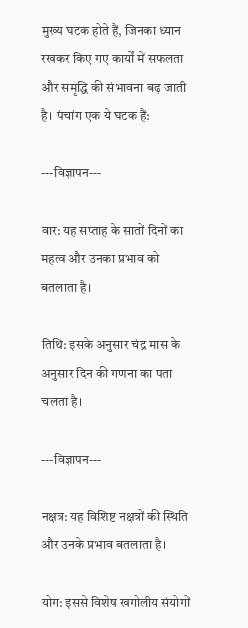मुख्य घटक होते हैं, जिनका ध्यान रखकर किए गए कार्यों में सफलता और समृद्धि की संभावना बढ़ जाती है। पंचांग एक ये घटक हैं:

---विज्ञापन---

वार: यह सप्ताह के सातों दिनों का महत्व और उनका प्रभाव को बतलाता है।

तिथि: इसके अनुसार चंद्र मास के अनुसार दिन की गणना का पता चलता है।

---विज्ञापन---

नक्षत्र: यह विशिष्ट नक्षत्रों की स्थिति और उनके प्रभाव बतलाता है।

योग: इससे विशेष खगोलीय संयोगों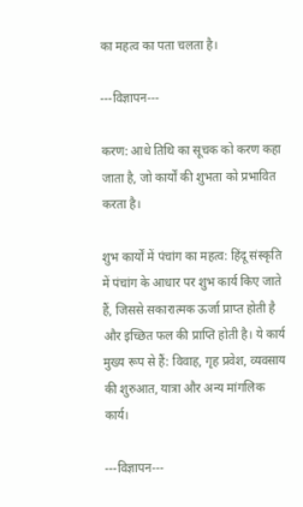का महत्व का पता चलता है।

---विज्ञापन---

करण: आधे तिथि का सूचक को करण कहा जाता है, जो कार्यों की शुभता को प्रभावित करता है।

शुभ कार्यों में पंचांग का महत्व: हिंदू संस्कृति में पंचांग के आधार पर शुभ कार्य किए जाते हैं, जिससे सकारात्मक ऊर्जा प्राप्त होती है और इच्छित फल की प्राप्ति होती है। ये कार्य मुख्य रूप से हैं: विवाह, गृह प्रवेश, व्यवसाय की शुरुआत, यात्रा और अन्य मांगलिक कार्य।

---विज्ञापन---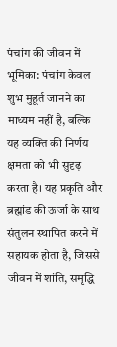पंचांग की जीवन में भूमिका: पंचांग केवल शुभ मुहूर्त जानने का माध्यम नहीं है, बल्कि यह व्यक्ति की निर्णय क्षमता को भी सुदृढ़ करता है। यह प्रकृति और ब्रह्मांड की ऊर्जा के साथ संतुलन स्थापित करने में सहायक होता है, जिससे जीवन में शांति, समृद्धि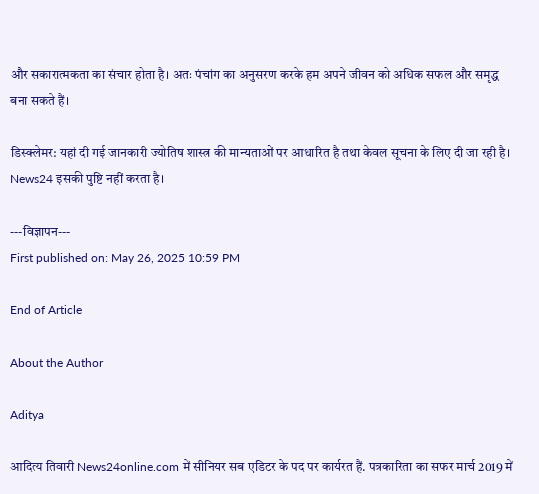और सकारात्मकता का संचार होता है। अतः पंचांग का अनुसरण करके हम अपने जीवन को अधिक सफल और समृद्ध बना सकते हैं।

डिस्क्लेमर: यहां दी गई जानकारी ज्योतिष शास्त्र की मान्यताओं पर आधारित है तथा केवल सूचना के लिए दी जा रही है। News24 इसकी पुष्टि नहीं करता है।

---विज्ञापन---
First published on: May 26, 2025 10:59 PM

End of Article

About the Author

Aditya

आदित्य तिवारी News24online.com में सीनियर सब एडिटर के पद पर कार्यरत हैं. पत्रकारिता का सफर मार्च 2019 में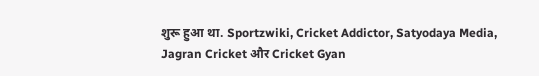शुरू हुआ था. Sportzwiki, Cricket Addictor, Satyodaya Media, Jagran Cricket और Cricket Gyan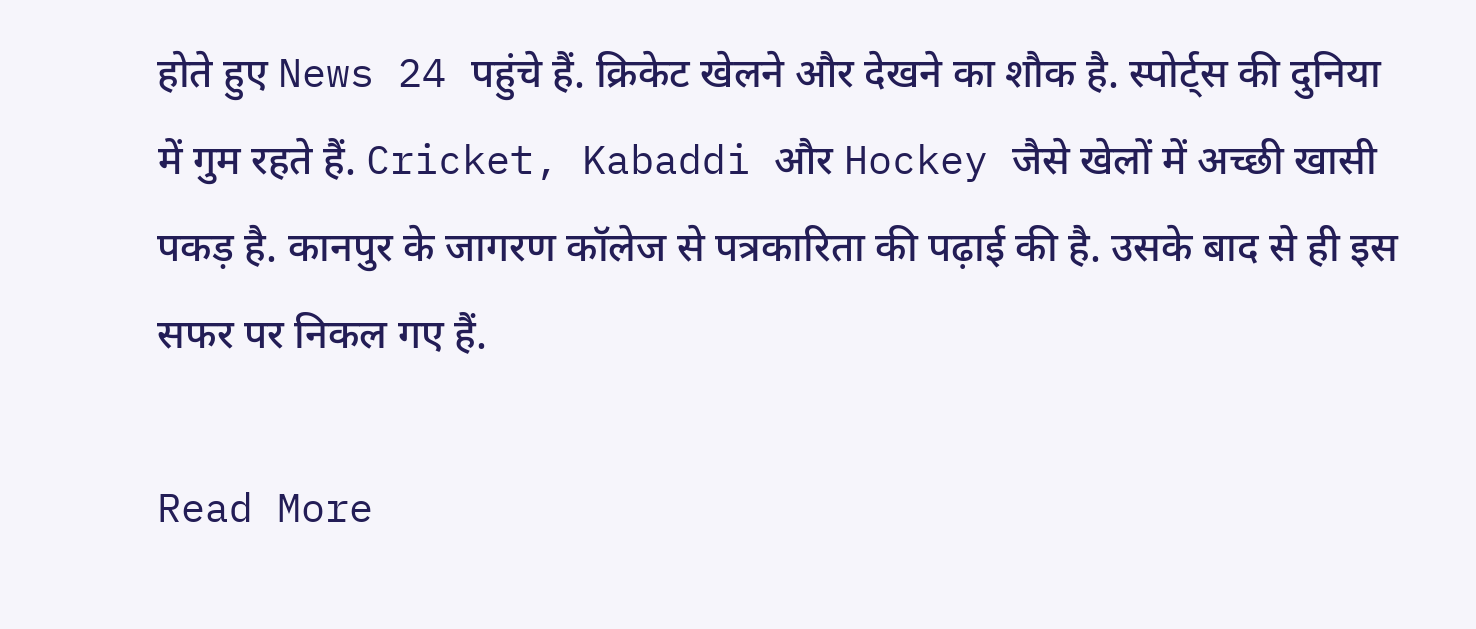होते हुए News 24 पहुंचे हैं. क्रिकेट खेलने और देखने का शौक है. स्पोर्ट्स की दुनिया में गुम रहते हैं. Cricket, Kabaddi और Hockey जैसे खेलों में अच्छी खासी पकड़ है. कानपुर के जागरण कॉलेज से पत्रकारिता की पढ़ाई की है. उसके बाद से ही इस सफर पर निकल गए हैं.

Read More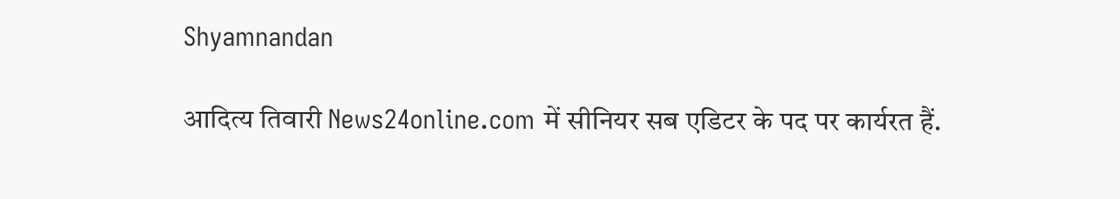Shyamnandan

आदित्य तिवारी News24online.com में सीनियर सब एडिटर के पद पर कार्यरत हैं.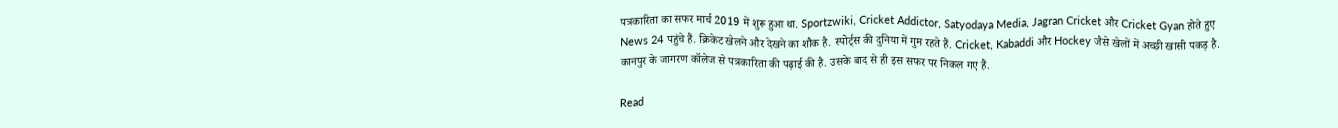पत्रकारिता का सफर मार्च 2019 में शुरू हुआ था. Sportzwiki, Cricket Addictor, Satyodaya Media, Jagran Cricket और Cricket Gyan होते हुए News 24 पहुंचे हैं. क्रिकेट खेलने और देखने का शौक है. स्पोर्ट्स की दुनिया में गुम रहते हैं. Cricket, Kabaddi और Hockey जैसे खेलों में अच्छी खासी पकड़ है. कानपुर के जागरण कॉलेज से पत्रकारिता की पढ़ाई की है. उसके बाद से ही इस सफर पर निकल गए हैं.

Read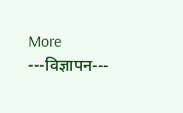More
---विज्ञापन---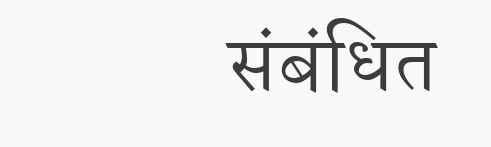संबंधित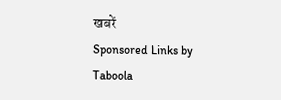खबरें
Sponsored Links by Taboola